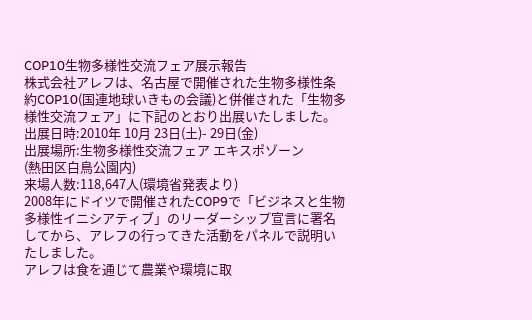COP10生物多様性交流フェア展示報告
株式会社アレフは、名古屋で開催された生物多様性条約COP10(国連地球いきもの会議)と併催された「生物多様性交流フェア」に下記のとおり出展いたしました。
出展日時:2010年 10月 23日(土)- 29日(金)
出展場所:生物多様性交流フェア エキスポゾーン
(熱田区白鳥公園内)
来場人数:118,647人(環境省発表より)
2008年にドイツで開催されたCOP9で「ビジネスと生物多様性イニシアティブ」のリーダーシップ宣言に署名してから、アレフの行ってきた活動をパネルで説明いたしました。
アレフは食を通じて農業や環境に取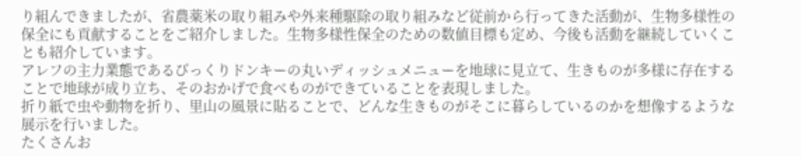り組んできましたが、省農薬米の取り組みや外来種駆除の取り組みなど従前から行ってきた活動が、生物多様性の保全にも貢献することをご紹介しました。生物多様性保全のための数値目標も定め、今後も活動を継続していくことも紹介しています。
アレフの主力業態であるびっくりドンキーの丸いディッシュメニューを地球に見立て、生きものが多様に存在することで地球が成り立ち、そのおかげで食べものができていることを表現しました。
折り紙で虫や動物を折り、里山の風景に貼ることで、どんな生きものがそこに暮らしているのかを想像するような展示を行いました。
たくさんお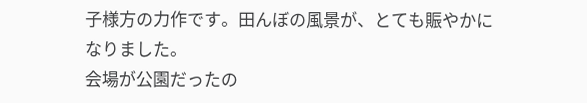子様方の力作です。田んぼの風景が、とても賑やかになりました。
会場が公園だったの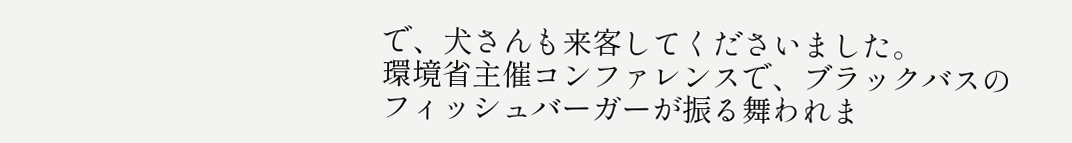で、犬さんも来客してくださいました。
環境省主催コンファレンスで、ブラックバスのフィッシュバーガーが振る舞われま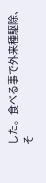した。食べる事で外来種駆除、そ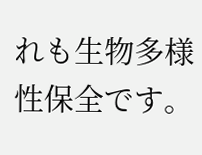れも生物多様性保全です。